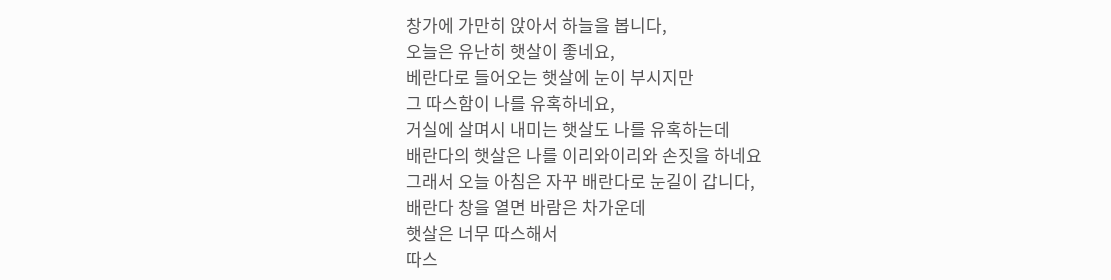창가에 가만히 앉아서 하늘을 봅니다,
오늘은 유난히 햇살이 좋네요,
베란다로 들어오는 햇살에 눈이 부시지만
그 따스함이 나를 유혹하네요,
거실에 살며시 내미는 햇살도 나를 유혹하는데
배란다의 햇살은 나를 이리와이리와 손짓을 하네요
그래서 오늘 아침은 자꾸 배란다로 눈길이 갑니다,
배란다 창을 열면 바람은 차가운데
햇살은 너무 따스해서
따스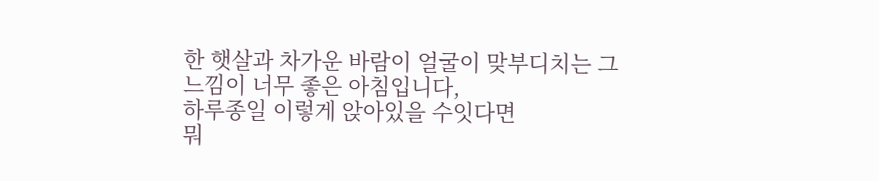한 햇살과 차가운 바람이 얼굴이 맞부디치는 그느낌이 너무 좋은 아침입니다,
하루종일 이렇게 앉아있을 수잇다면
뭐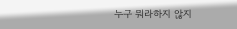누구 뭐라하지 않지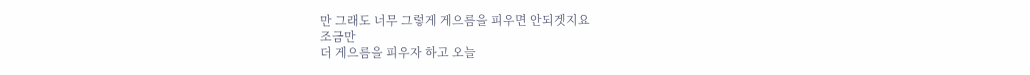만 그래도 너무 그렇게 게으름을 피우면 안되겟지요
조금만
더 게으름을 피우자 하고 오늘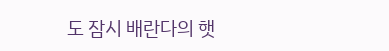도 잠시 배란다의 햇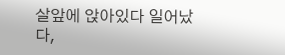살앞에 앉아있다 일어났다,